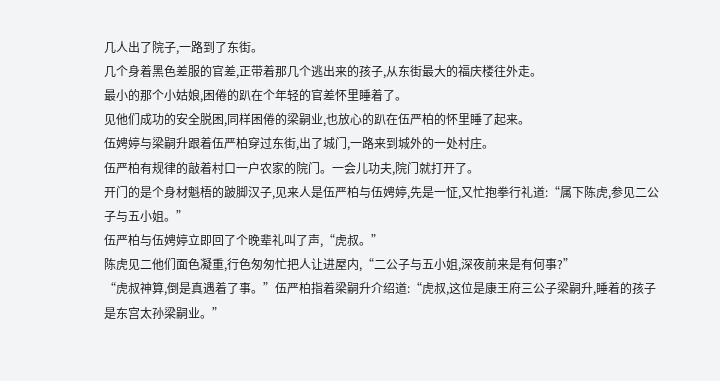几人出了院子,一路到了东街。
几个身着黑色差服的官差,正带着那几个逃出来的孩子,从东街最大的福庆楼往外走。
最小的那个小姑娘,困倦的趴在个年轻的官差怀里睡着了。
见他们成功的安全脱困,同样困倦的梁嗣业,也放心的趴在伍严柏的怀里睡了起来。
伍娉婷与梁嗣升跟着伍严柏穿过东街,出了城门,一路来到城外的一处村庄。
伍严柏有规律的敲着村口一户农家的院门。一会儿功夫,院门就打开了。
开门的是个身材魁梧的跛脚汉子,见来人是伍严柏与伍娉婷,先是一怔,又忙抱拳行礼道:“属下陈虎,参见二公子与五小姐。”
伍严柏与伍娉婷立即回了个晚辈礼叫了声,“虎叔。”
陈虎见二他们面色凝重,行色匆匆忙把人让进屋内,“二公子与五小姐,深夜前来是有何事?”
“虎叔神算,倒是真遇着了事。”伍严柏指着梁嗣升介绍道:“虎叔,这位是康王府三公子梁嗣升,睡着的孩子是东宫太孙梁嗣业。”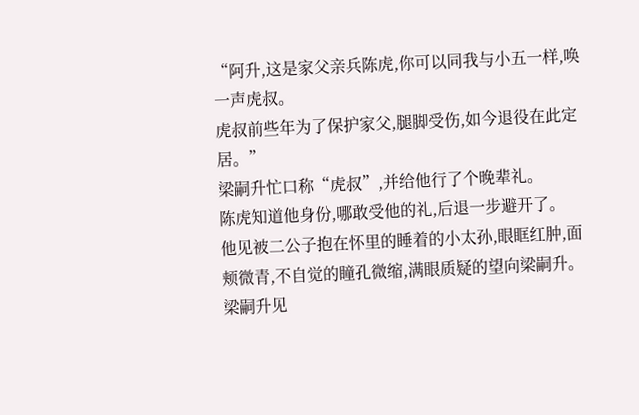“阿升,这是家父亲兵陈虎,你可以同我与小五一样,唤一声虎叔。
虎叔前些年为了保护家父,腿脚受伤,如今退役在此定居。”
梁嗣升忙口称“虎叔”,并给他行了个晚辈礼。
陈虎知道他身份,哪敢受他的礼,后退一步避开了。
他见被二公子抱在怀里的睡着的小太孙,眼眶红肿,面颊微青,不自觉的瞳孔微缩,满眼质疑的望向梁嗣升。
梁嗣升见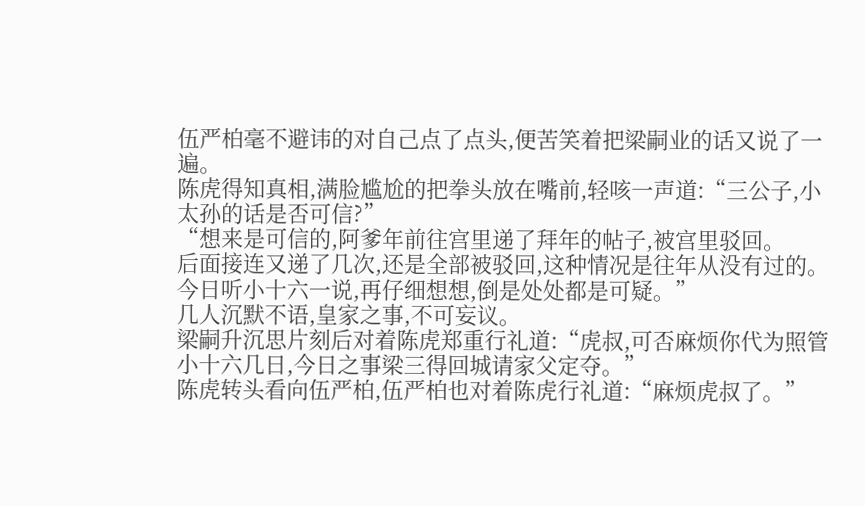伍严柏毫不避讳的对自己点了点头,便苦笑着把梁嗣业的话又说了一遍。
陈虎得知真相,满脸尴尬的把拳头放在嘴前,轻咳一声道:“三公子,小太孙的话是否可信?”
“想来是可信的,阿爹年前往宫里递了拜年的帖子,被宫里驳回。
后面接连又递了几次,还是全部被驳回,这种情况是往年从没有过的。
今日听小十六一说,再仔细想想,倒是处处都是可疑。”
几人沉默不语,皇家之事,不可妄议。
梁嗣升沉思片刻后对着陈虎郑重行礼道:“虎叔,可否麻烦你代为照管小十六几日,今日之事梁三得回城请家父定夺。”
陈虎转头看向伍严柏,伍严柏也对着陈虎行礼道:“麻烦虎叔了。”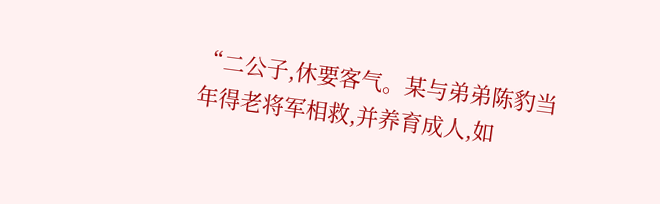“二公子,休要客气。某与弟弟陈豹当年得老将军相救,并养育成人,如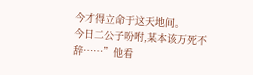今才得立命于这天地间。
今日二公子吩咐,某本该万死不辞……”他看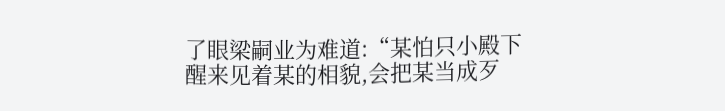了眼梁嗣业为难道:“某怕只小殿下醒来见着某的相貌,会把某当成歹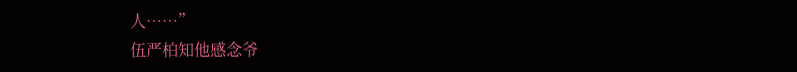人……”
伍严柏知他感念爷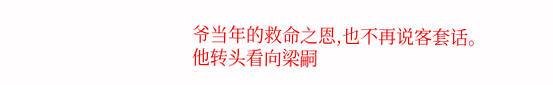爷当年的救命之恩,也不再说客套话。
他转头看向梁嗣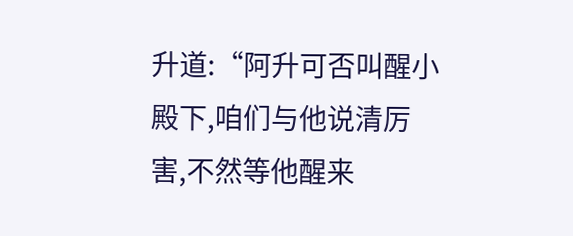升道:“阿升可否叫醒小殿下,咱们与他说清厉害,不然等他醒来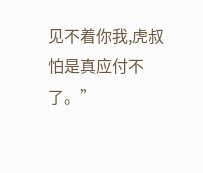见不着你我,虎叔怕是真应付不了。”